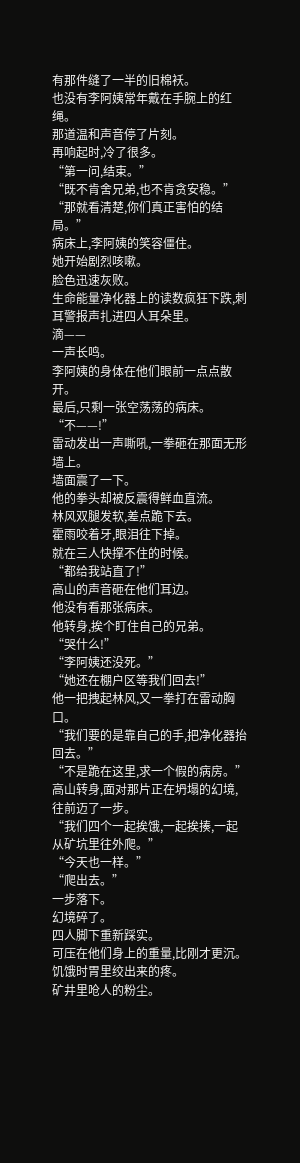有那件缝了一半的旧棉袄。
也没有李阿姨常年戴在手腕上的红绳。
那道温和声音停了片刻。
再响起时,冷了很多。
“第一问,结束。”
“既不肯舍兄弟,也不肯贪安稳。”
“那就看清楚,你们真正害怕的结局。”
病床上,李阿姨的笑容僵住。
她开始剧烈咳嗽。
脸色迅速灰败。
生命能量净化器上的读数疯狂下跌,刺耳警报声扎进四人耳朵里。
滴——
一声长鸣。
李阿姨的身体在他们眼前一点点散开。
最后,只剩一张空荡荡的病床。
“不——!”
雷动发出一声嘶吼,一拳砸在那面无形墙上。
墙面震了一下。
他的拳头却被反震得鲜血直流。
林风双腿发软,差点跪下去。
霍雨咬着牙,眼泪往下掉。
就在三人快撑不住的时候。
“都给我站直了!”
高山的声音砸在他们耳边。
他没有看那张病床。
他转身,挨个盯住自己的兄弟。
“哭什么!”
“李阿姨还没死。”
“她还在棚户区等我们回去!”
他一把拽起林风,又一拳打在雷动胸口。
“我们要的是靠自己的手,把净化器抬回去。”
“不是跪在这里,求一个假的病房。”
高山转身,面对那片正在坍塌的幻境,往前迈了一步。
“我们四个一起挨饿,一起挨揍,一起从矿坑里往外爬。”
“今天也一样。”
“爬出去。”
一步落下。
幻境碎了。
四人脚下重新踩实。
可压在他们身上的重量,比刚才更沉。
饥饿时胃里绞出来的疼。
矿井里呛人的粉尘。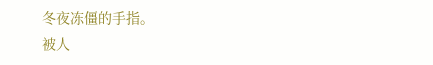冬夜冻僵的手指。
被人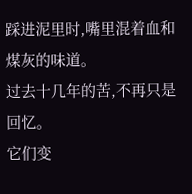踩进泥里时,嘴里混着血和煤灰的味道。
过去十几年的苦,不再只是回忆。
它们变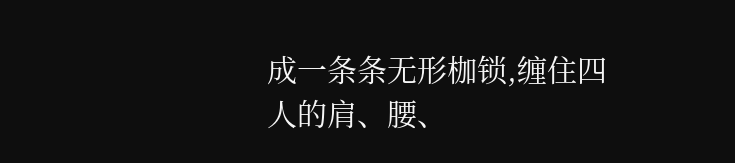成一条条无形枷锁,缠住四人的肩、腰、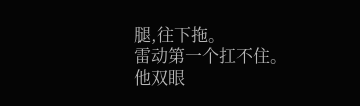腿,往下拖。
雷动第一个扛不住。
他双眼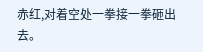赤红,对着空处一拳接一拳砸出去。